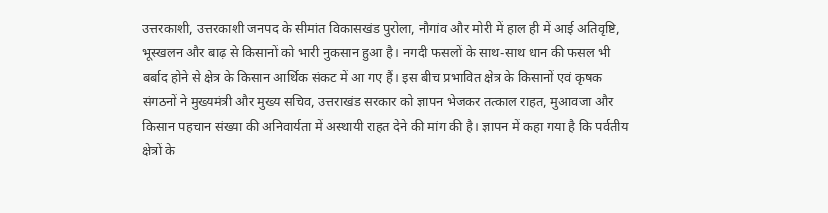उत्तरकाशी, उत्तरकाशी जनपद के सीमांत विकासखंड पुरोला, नौगांव और मोरी में हाल ही में आई अतिवृष्टि, भूस्खलन और बाढ़ से किसानों को भारी नुकसान हुआ है। नगदी फसलों के साथ-साथ धान की फसल भी बर्बाद होने से क्षेत्र के किसान आर्थिक संकट में आ गए हैं। इस बीच प्रभावित क्षेत्र के किसानों एवं कृषक संगठनों ने मुख्यमंत्री और मुख्य सचिव, उत्तराखंड सरकार को ज्ञापन भेजकर तत्काल राहत, मुआवजा और किसान पहचान संख्या की अनिवार्यता में अस्थायी राहत देने की मांग की है। ज्ञापन में कहा गया है कि पर्वतीय क्षेत्रों के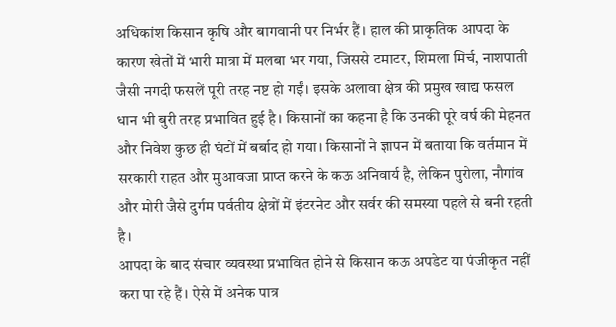अधिकांश किसान कृषि और बागवानी पर निर्भर हैं। हाल की प्राकृतिक आपदा के कारण खेतों में भारी मात्रा में मलबा भर गया, जिससे टमाटर, शिमला मिर्च, नाशपाती जैसी नगदी फसलें पूरी तरह नष्ट हो गईं। इसके अलावा क्षेत्र की प्रमुख खाद्य फसल धान भी बुरी तरह प्रभावित हुई है। किसानों का कहना है कि उनकी पूरे वर्ष की मेहनत और निवेश कुछ ही घंटों में बर्बाद हो गया। किसानों ने ज्ञापन में बताया कि वर्तमान में सरकारी राहत और मुआवजा प्राप्त करने के कऊ अनिवार्य है, लेकिन पुरोला, नौगांव और मोरी जैसे दुर्गम पर्वतीय क्षेत्रों में इंटरनेट और सर्वर की समस्या पहले से बनी रहती है।
आपदा के बाद संचार व्यवस्था प्रभावित होने से किसान कऊ अपडेट या पंजीकृत नहीं करा पा रहे हैं। ऐसे में अनेक पात्र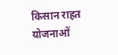किसान राहत योजनाओं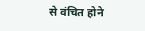से वंचित होने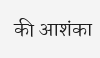की आशंका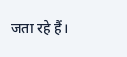जता रहे हैं।